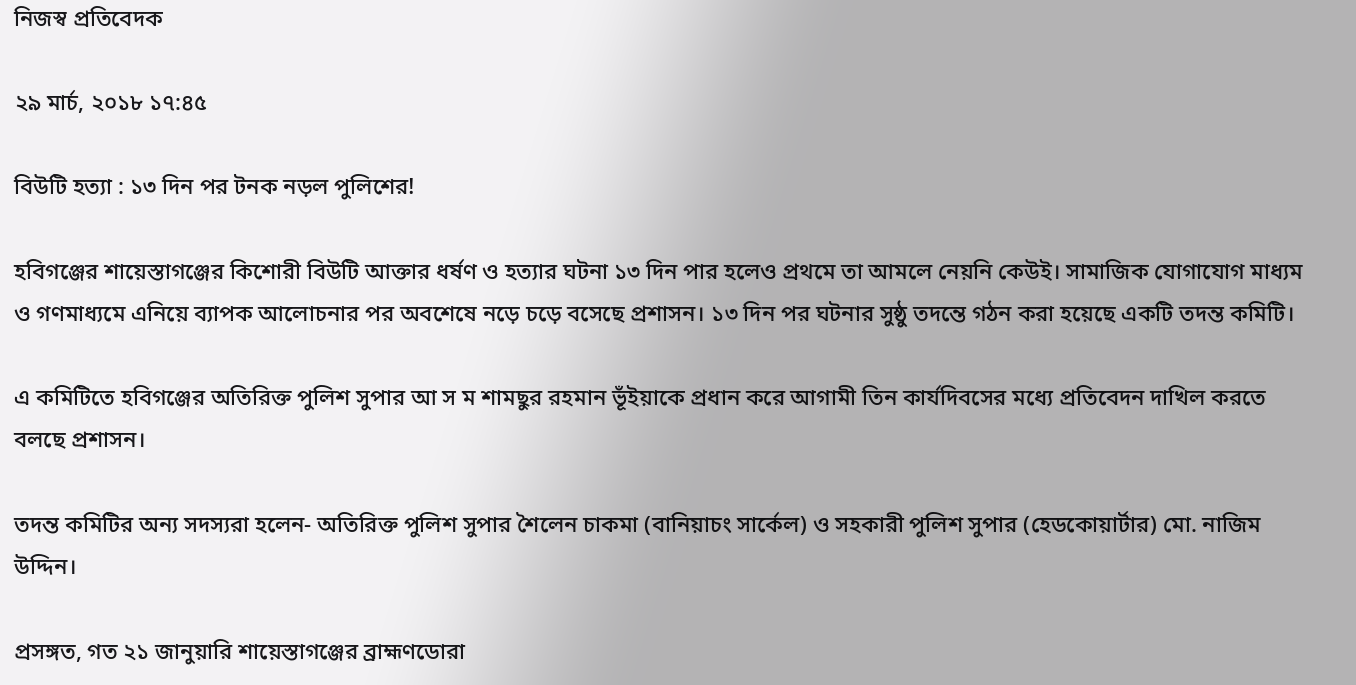নিজস্ব প্রতিবেদক

২৯ মার্চ, ২০১৮ ১৭:৪৫

বিউটি হত্যা : ১৩ দিন পর টনক নড়ল পুলিশের!

হবিগঞ্জের শায়েস্তাগঞ্জের কিশোরী বিউটি আক্তার ধর্ষণ ও হত্যার ঘটনা ১৩ দিন পার হলেও প্রথমে তা আমলে নেয়নি কেউই। সামাজিক যোগাযোগ মাধ্যম ও গণমাধ্যমে এনিয়ে ব্যাপক আলোচনার পর অবশেষে নড়ে চড়ে বসেছে প্রশাসন। ১৩ দিন পর ঘটনার সুষ্ঠু তদন্তে গঠন করা হয়েছে একটি তদন্ত কমিটি।

এ কমিটিতে হবিগঞ্জের অতিরিক্ত পুলিশ সুপার আ স ম শামছুর রহমান ভূঁইয়াকে প্রধান করে আগামী তিন কার্যদিবসের মধ্যে প্রতিবেদন দাখিল করতে বলছে প্রশাসন।

তদন্ত কমিটির অন্য সদস্যরা হলেন- অতিরিক্ত পুলিশ সুপার শৈলেন চাকমা (বানিয়াচং সার্কেল) ও সহকারী পুলিশ সুপার (হেডকোয়ার্টার) মো. নাজিম উদ্দিন।

প্রসঙ্গত, গত ২১ জানুয়ারি শায়েস্তাগঞ্জের ব্রাহ্মণডোরা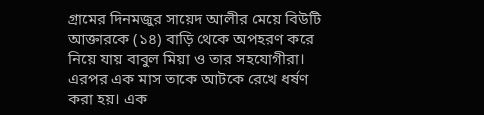গ্রামের দিনমজুর সায়েদ আলীর মেয়ে বিউটি আক্তারকে (১৪) বাড়ি থেকে অপহরণ করে নিয়ে যায় বাবুল মিয়া ও তার সহযোগীরা। এরপর এক মাস তাকে আটকে রেখে ধর্ষণ করা হয়। এক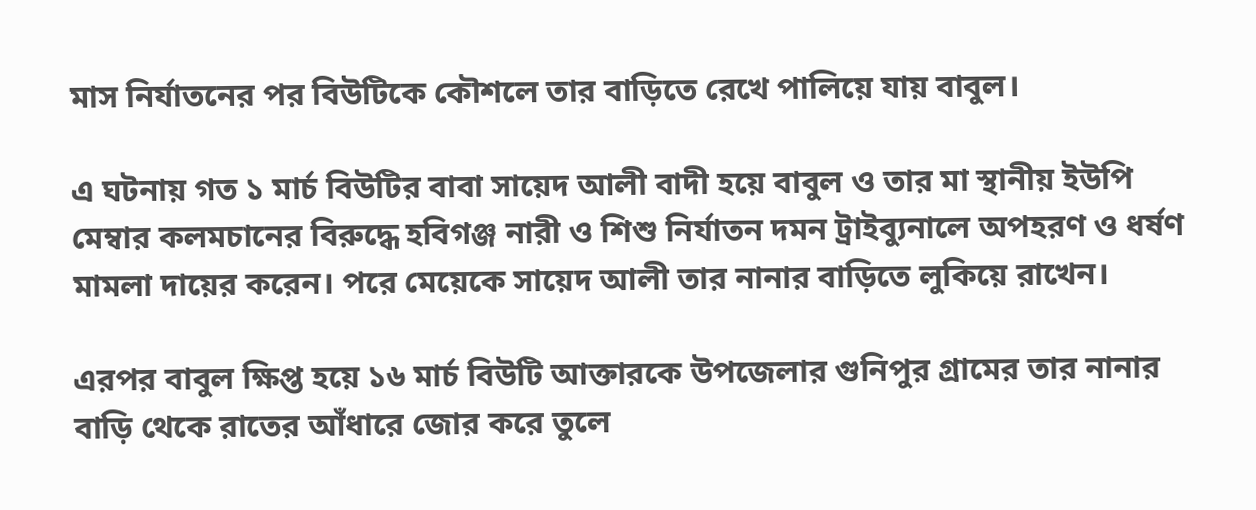মাস নির্যাতনের পর বিউটিকে কৌশলে তার বাড়িতে রেখে পালিয়ে যায় বাবুল।

এ ঘটনায় গত ১ মার্চ বিউটির বাবা সায়েদ আলী বাদী হয়ে বাবুল ও তার মা স্থানীয় ইউপি মেম্বার কলমচানের বিরুদ্ধে হবিগঞ্জ নারী ও শিশু নির্যাতন দমন ট্রাইব্যুনালে অপহরণ ও ধর্ষণ মামলা দায়ের করেন। পরে মেয়েকে সায়েদ আলী তার নানার বাড়িতে লুকিয়ে রাখেন।

এরপর বাবুল ক্ষিপ্ত হয়ে ১৬ মার্চ বিউটি আক্তারকে উপজেলার গুনিপুর গ্রামের তার নানার বাড়ি থেকে রাতের আঁধারে জোর করে তুলে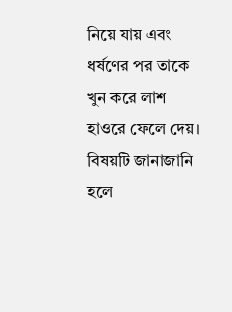নিয়ে যায় এবং ধর্ষণের পর তাকে খুন করে লাশ হাওরে ফেলে দেয়। বিষয়টি জানাজানি হলে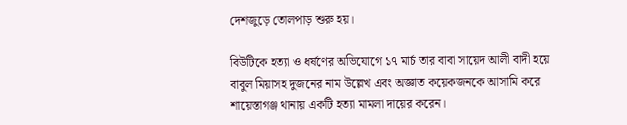দেশজুড়ে তোলপাড় শুরু হয়।

বিউটিকে হত্যা ও ধর্ষণের অভিযোগে ১৭ মার্চ তার বাবা সায়েদ আলী বাদী হয়ে বাবুল মিয়াসহ দুজনের নাম উল্লেখ এবং অজ্ঞাত কয়েকজনকে আসামি করে শায়েস্তাগঞ্জ থানায় একটি হত্যা মামলা দায়ের করেন।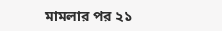মামলার পর ২১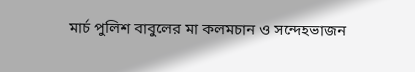মার্চ পুলিশ বাবুলের মা কলমচান ও সন্দেহভাজন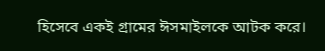হিসেবে একই গ্রামের ঈসমাইলকে আটক করে।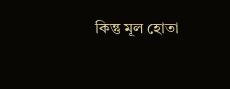কিন্তু মূল হোতা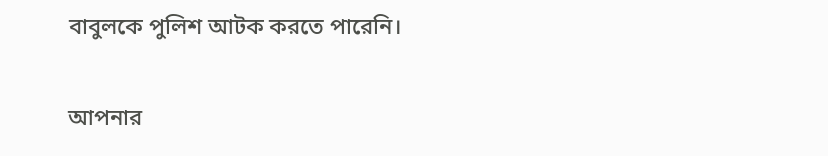বাবুলকে পুলিশ আটক করতে পারেনি।

আপনার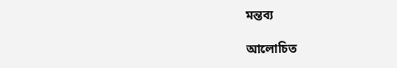মন্তব্য

আলোচিত